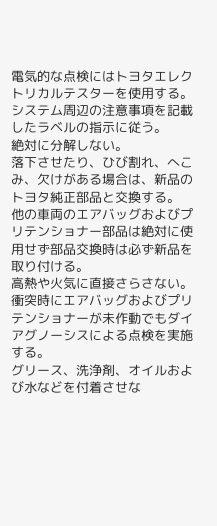電気的な点検にはトヨタエレクトリカルテスターを使用する。
システム周辺の注意事項を記載したラベルの指示に従う。
絶対に分解しない。
落下させたり、ひび割れ、へこみ、欠けがある場合は、新品のトヨタ純正部品と交換する。
他の車両のエアバッグおよびプリテンショナー部品は絶対に使用せず部品交換時は必ず新品を取り付ける。
高熱や火気に直接さらさない。
衝突時にエアバッグおよびプリテンショナーが未作動でもダイアグノーシスによる点検を実施する。
グリース、洗浄剤、オイルおよび水などを付着させな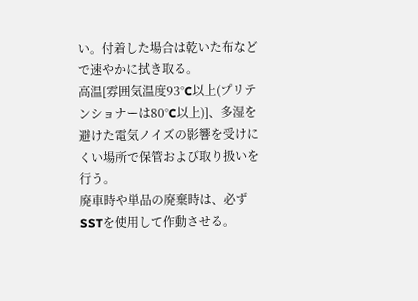い。付着した場合は乾いた布などで速やかに拭き取る。
高温[雰囲気温度93°C以上(プリテンショナーは80°C以上)]、多湿を避けた電気ノイズの影響を受けにくい場所で保管および取り扱いを行う。
廃車時や単品の廃棄時は、必ずSSTを使用して作動させる。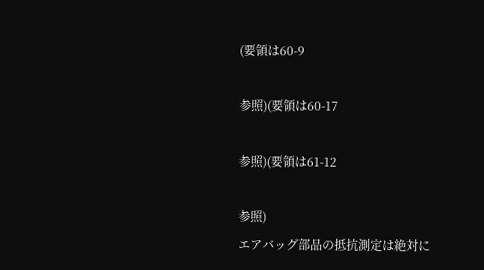(要領は60-9

参照)(要領は60-17

参照)(要領は61-12

参照)
エアバッグ部品の抵抗測定は絶対に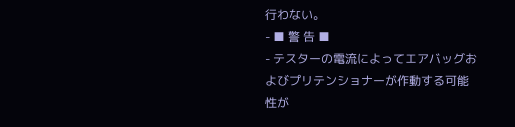行わない。
- ■ 警 告 ■
- テスターの電流によってエアバッグおよびプリテンショナーが作動する可能性が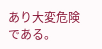あり大変危険である。